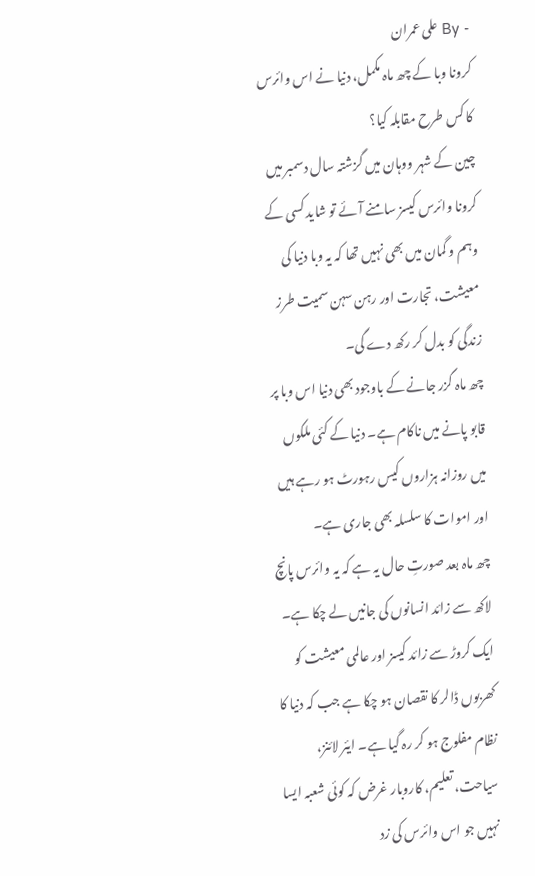- By علی عمران
کرونا وبا کے چھ ماہ مکمل، دنیا نے اس وائرس کا کس طرح مقابلہ کیا؟
چین کے شہر ووہان میں گزشتہ سال دسمبر میں کرونا وائرس کیسز سامنے آئے تو شاید کسی کے وہم و گمان میں بھی نہیں تھا کہ یہ وبا دنیا کی معیشت، تجارت اور رہن سہن سمیت طرز زندگی کو بدل کر رکھ دے گی۔
چھ ماہ گزر جانے کے باوجود بھی دنیا اس وبا پر قابو پانے میں ناکام ہے۔ دنیا کے کئی ملکوں میں روزانہ ہزاروں کیس رہورٹ ہو رہے ہیں اور اموات کا سلسلہ بھی جاری ہے۔
چھ ماہ بعد صورتِ حال یہ ہے کہ یہ وائرس پانچ لاکھ سے زائد انسانوں کی جانیں لے چکا ہے۔ ایک کروڑ سے زائد کیسز اور عالمی معیشت کو کھربوں ڈالر کا نقصان ہو چکا ہے جب کہ دنیا کا نظام مفلوج ہو کر رہ گیا ہے۔ ایئر لائنز، سیاحت، تعلیم، کاروبار غرض کہ کوئی شعبہ ایسا نہیں جو اس وائرس کی زد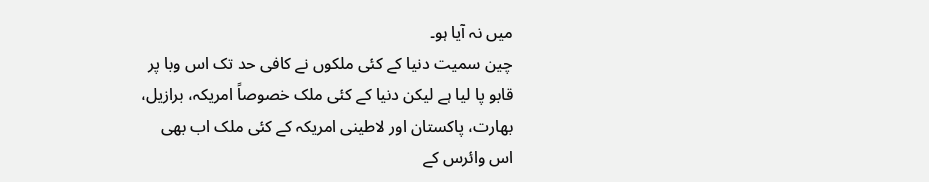میں نہ آیا ہو۔
چین سمیت دنیا کے کئی ملکوں نے کافی حد تک اس وبا پر قابو پا لیا ہے لیکن دنیا کے کئی ملک خصوصاً امریکہ، برازیل، بھارت، پاکستان اور لاطینی امریکہ کے کئی ملک اب بھی اس وائرس کے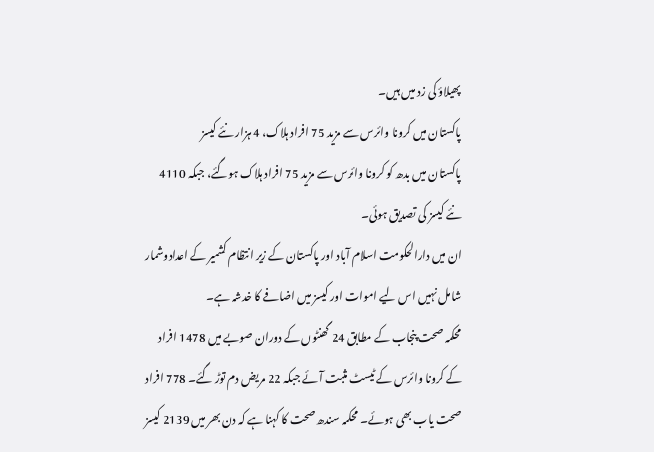پھیلاؤ کی زد میں ہیں۔
پاکستان میں کرونا وائرس سے مزید 75 افراد ہلاک، 4 ہزار نئے کیسز
پاکستان میں بدھ کو کرونا وائرس سے مزید 75 افراد ہلاک ہوگئے، جبکہ 4110 نئے کیسز کی تصدیق ہوئی۔
ان میں دارالحکومت اسلام آباد اور پاکستان کے زیر انتظام کشمیر کے اعدادوشمار شامل نہیں اس لیے اموات اور کیسز میں اضافے کا خدشہ ہے۔
محکمہ صحت پنجاب کے مطابق 24 گھنٹوں کے دوران صوبے میں 1478 افراد کے کرونا وائرس کے ٹیسٹ مثبت آئے جبکہ 22 مریض دم توڑ گئے۔ 778 افراد صحت یاب بھی ہوئے۔ محکمہ سندھ صحت کا کہنا ہے کہ دن بھر میں 2139 کیسز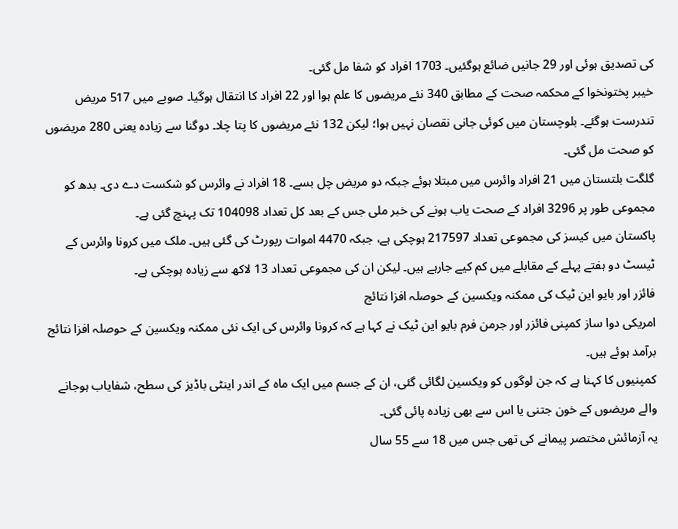کی تصدیق ہوئی اور 29 جانیں ضائع ہوگئیں۔ 1703 افراد کو شفا مل گئی۔
خیبر پختونخوا کے محکمہ صحت کے مطابق 340 نئے مریضوں کا علم ہوا اور 22 افراد کا انتقال ہوگیا۔ صوبے میں 517 مریض تندرست ہوگئے۔ بلوچستان میں کوئی جانی نقصان نہیں ہوا؛ لیکن 132 نئے مریضوں کا پتا چلا۔ دوگنا سے زیادہ یعنی 280 مریضوں کو صحت مل گئی۔
گلگت بلتستان میں 21 افراد وائرس میں مبتلا ہوئے جبکہ دو مریض چل بسے۔ 18 افراد نے وائرس کو شکست دے دی۔ بدھ کو مجموعی طور پر 3296 افراد کے صحت یاب ہونے کی خبر ملی جس کے بعد کل تعداد 104098 تک پہنچ گئی ہے۔
پاکستان میں کیسز کی مجموعی تعداد 217597 ہوچکی ہے، جبکہ 4470 اموات رپورٹ کی گئی ہیں۔ ملک میں کرونا وائرس کے ٹیسٹ دو ہفتے پہلے کے مقابلے میں کم کیے جارہے ہیں۔ لیکن ان کی مجموعی تعداد 13 لاکھ سے زیادہ ہوچکی ہے۔
فائزر اور بایو این ٹیک کی ممکنہ ویکسین کے حوصلہ افزا نتائج
امریکی دوا ساز کمپنی فائزر اور جرمن فرم بایو این ٹیک نے کہا ہے کہ کرونا وائرس کی ایک نئی ممکنہ ویکسین کے حوصلہ افزا نتائج برآمد ہوئے ہیں۔
کمپنیوں کا کہنا ہے کہ جن لوگوں کو ویکسین لگائی گئی، ان کے جسم میں ایک ماہ کے اندر اینٹی باڈیز کی سطح، شفایاب ہوجانے والے مریضوں کے خون جتنی یا اس سے بھی زیادہ پائی گئی۔
یہ آزمائش مختصر پیمانے کی تھی جس میں 18 سے 55 سال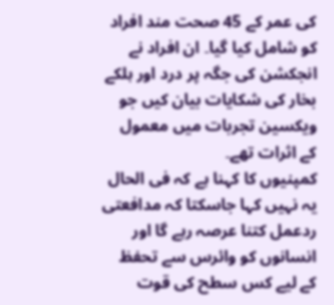کی عمر کے 45 صحت مند افراد کو شامل کیا گیا۔ ان افراد نے انجکشن کی جگہ پر درد اور ہلکے بخار کی شکایات بیان کیں جو ویکسین تجربات میں معمول کے اثرات تھے۔
کمپنیوں کا کہنا ہے کہ فی الحال یہ نہیں کہا جاسکتا کہ مدافعتی ردعمل کتنا عرصہ رہے گا اور انسانوں کو وائرس سے تحفظ کے لیے کس سطح کی قوت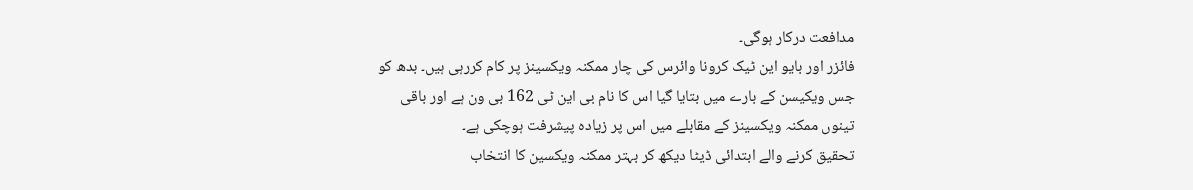مدافعت درکار ہوگی۔
فائزر اور بایو این ٹیک کرونا وائرس کی چار ممکنہ ویکسینز پر کام کررہی ہیں۔ بدھ کو جس ویکیسن کے بارے میں بتایا گیا اس کا نام بی این ٹی 162 بی ون ہے اور باقی تینوں ممکنہ ویکسینز کے مقابلے میں اس پر زیادہ پیشرفت ہوچکی ہے۔
تحقیق کرنے والے ابتدائی ڈیٹا دیکھ کر بہتر ممکنہ ویکسین کا انتخاب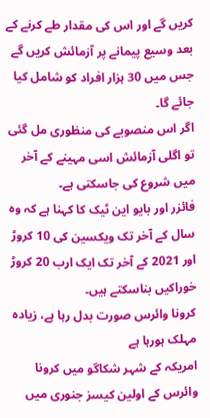کریں گے اور اس کی مقدار طے کرنے کے بعد وسیع پیمانے پر آزمائش کریں گے جس میں 30 ہزار افراد کو شامل کیا جائے گا۔
اگر اس منصوبے کی منظوری مل گئی تو اگلی آزمائش اسی مہینے کے آخر میں شروع کی جاسکتی ہے۔
فائزر اور بایو این ٹیک کا کہنا ہے کہ وہ سال کے آخر تک ویکسین کی 10 کروڑ اور 2021 کے آخر تک ایک ارب 20 کروڑ خوراکیں بناسکتے ہیں۔
کرونا وائرس صورت بدل رہا ہے، زیادہ مہلک ہورہا ہے
امریکہ کے شہر شکاگو میں کرونا وائرس کے اولین کیسز جنوری میں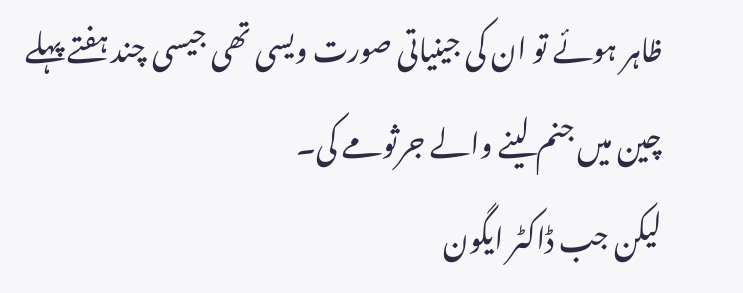ظاہر ہوئے تو ان کی جینیاتی صورت ویسی تھی جیسی چند ہفتے پہلے چین میں جنم لینے والے جرثومے کی۔
لیکن جب ڈاکٹر ایگون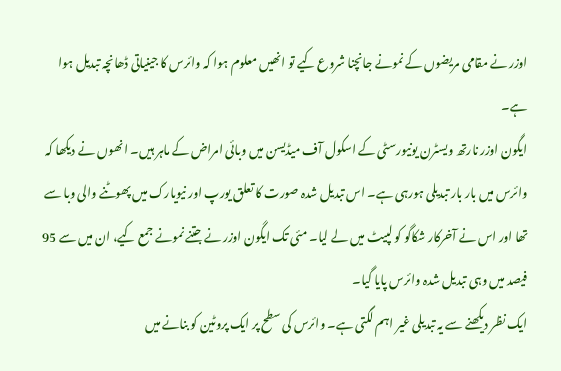اوزر نے مقامی مریضوں کے نمونے جانچنا شروع کیے تو انھیں معلوم ہوا کہ وائرس کا جینیاتی ڈھانچہ تبدیل ہوا ہے۔
ایگون اوزر نارتھ ویسٹرن یونیورسٹی کے اسکول آف میڈیسن میں وبائی امراض کے ماہر ہیں۔ انھوں نے دیکھا کہ وائرس میں بار بار تبدیلی ہورہی ہے۔ اس تبدیل شدہ صورت کا تعلق یورپ اور نیویارک میں پھوٹنے والی وبا سے تھا اور اس نے آخرکار شکاگو کو لپیٹ میں لے لیا۔ مئی تک ایگون اوزر نے جتنے نمونے جمع کیے، ان میں سے 95 فیصد میں وہی تبدیل شدہ وائرس پایا گیا۔
ایک نظر دیکھنے سے یہ تبدیلی غیر اہم لگتی ہے۔ وائرس کی سطح پر ایک پروٹین کو بنانے میں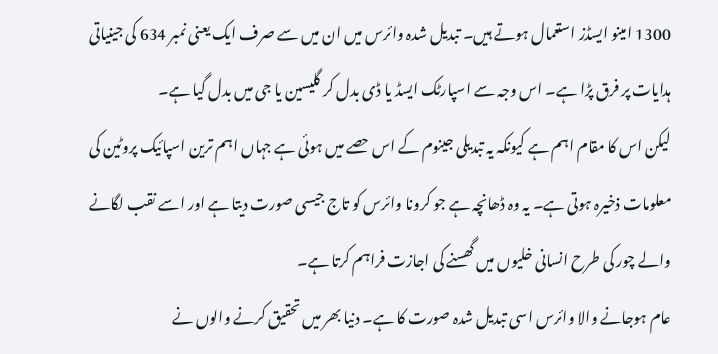1300 امینو ایسڈز استعمال ہوتے ہیں۔ تبدیل شدہ وائرس میں ان میں سے صرف ایک یعنی نمبر 634 کی جینیاتی ہدایات پر فرق پڑا ہے۔ اس وجہ سے اسپارٹک ایسڈ یا ڈی بدل کر گلیسین یا جی میں بدل گیا ہے۔
لیکن اس کا مقام اہم ہے کیونکہ یہ تبدیلی جینوم کے اس حصے میں ہوئی ہے جہاں اہم ترین اسپائیک پروٹین کی معلومات ذخیرہ ہوتی ہے۔ یہ وہ ڈھانچہ ہے جو کرونا وائرس کو تاج جیسی صورت دیتا ہے اور اسے نقب لگانے والے چور کی طرح انسانی خلیوں میں گھسنے کی اجازت فراہم کرتا ہے۔
عام ہوجانے والا وائرس اسی تبدیل شدہ صورت کا ہے۔ دنیا بھر میں تحقیق کرنے والوں نے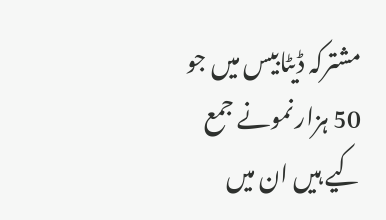مشترکہ ڈیٹابیس میں جو 50 ہزار نمونے جمع کیے ہیں ان میں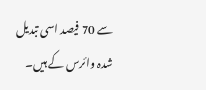سے 70 فیصد اسی تبدیل شدہ وائرس کے ہیں۔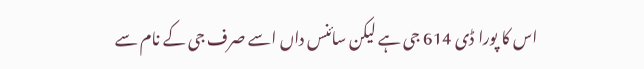اس کا پورا ڈی 614 جی ہے لیکن سائنس داں اسے صرف جی کے نام سے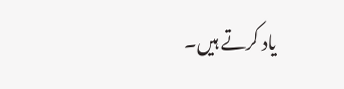یاد کرتے ہیں۔